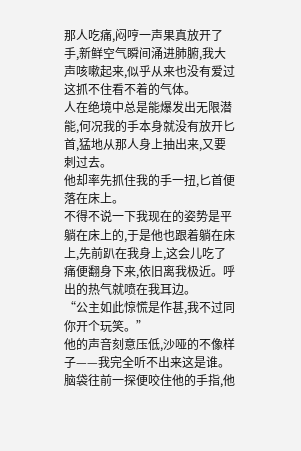那人吃痛,闷哼一声果真放开了手,新鲜空气瞬间涌进肺腑,我大声咳嗽起来,似乎从来也没有爱过这抓不住看不着的气体。
人在绝境中总是能爆发出无限潜能,何况我的手本身就没有放开匕首,猛地从那人身上抽出来,又要刺过去。
他却率先抓住我的手一扭,匕首便落在床上。
不得不说一下我现在的姿势是平躺在床上的,于是他也跟着躺在床上,先前趴在我身上,这会儿吃了痛便翻身下来,依旧离我极近。呼出的热气就喷在我耳边。
“公主如此惊慌是作甚,我不过同你开个玩笑。”
他的声音刻意压低,沙哑的不像样子——我完全听不出来这是谁。
脑袋往前一探便咬住他的手指,他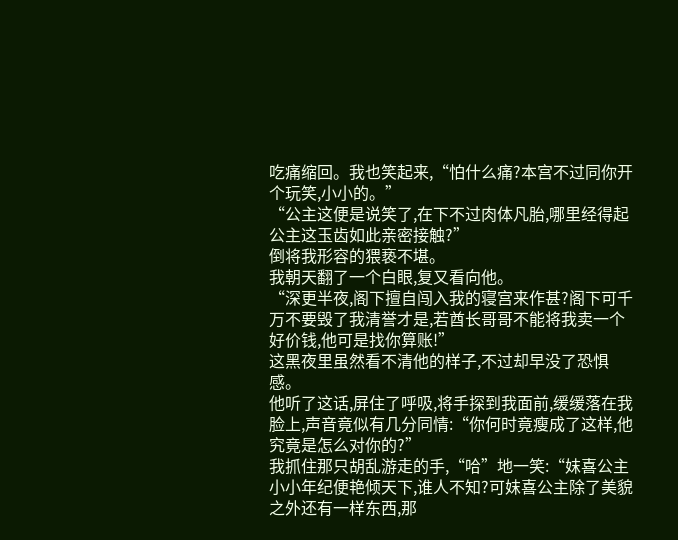吃痛缩回。我也笑起来,“怕什么痛?本宫不过同你开个玩笑,小小的。”
“公主这便是说笑了,在下不过肉体凡胎,哪里经得起公主这玉齿如此亲密接触?”
倒将我形容的猥亵不堪。
我朝天翻了一个白眼,复又看向他。
“深更半夜,阁下擅自闯入我的寝宫来作甚?阁下可千万不要毁了我清誉才是,若酋长哥哥不能将我卖一个好价钱,他可是找你算账!”
这黑夜里虽然看不清他的样子,不过却早没了恐惧感。
他听了这话,屏住了呼吸,将手探到我面前,缓缓落在我脸上,声音竟似有几分同情:“你何时竟瘦成了这样,他究竟是怎么对你的?”
我抓住那只胡乱游走的手,“哈”地一笑:“妺喜公主小小年纪便艳倾天下,谁人不知?可妺喜公主除了美貌之外还有一样东西,那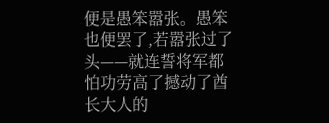便是愚笨嚣张。愚笨也便罢了,若嚣张过了头——就连誓将军都怕功劳高了撼动了酋长大人的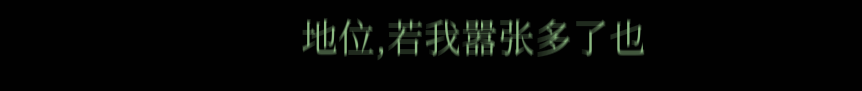地位,若我嚣张多了也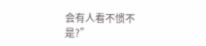会有人看不惯不是?”